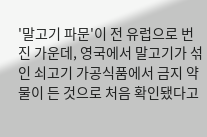'말고기 파문'이 전 유럽으로 번진 가운데, 영국에서 말고기가 섞인 쇠고기 가공식품에서 금지 약물이 든 것으로 처음 확인됐다고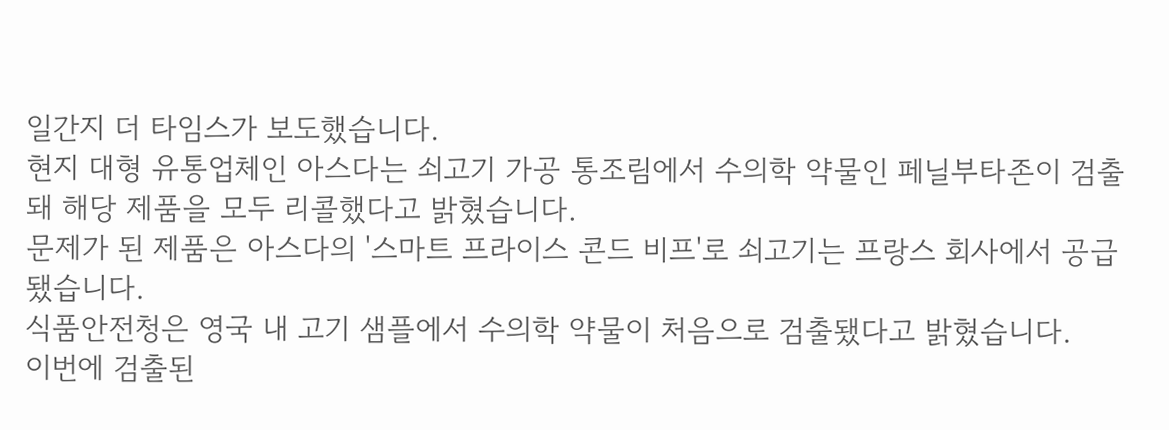일간지 더 타임스가 보도했습니다.
현지 대형 유통업체인 아스다는 쇠고기 가공 통조림에서 수의학 약물인 페닐부타존이 검출돼 해당 제품을 모두 리콜했다고 밝혔습니다.
문제가 된 제품은 아스다의 '스마트 프라이스 콘드 비프'로 쇠고기는 프랑스 회사에서 공급됐습니다.
식품안전청은 영국 내 고기 샘플에서 수의학 약물이 처음으로 검출됐다고 밝혔습니다.
이번에 검출된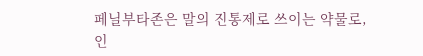페닐부타존은 말의 진통제로 쓰이는 약물로, 인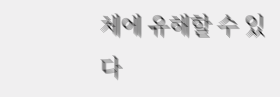체에 유해할 수 있다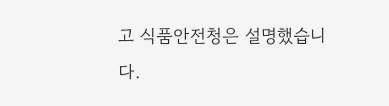고 식품안전청은 설명했습니다.